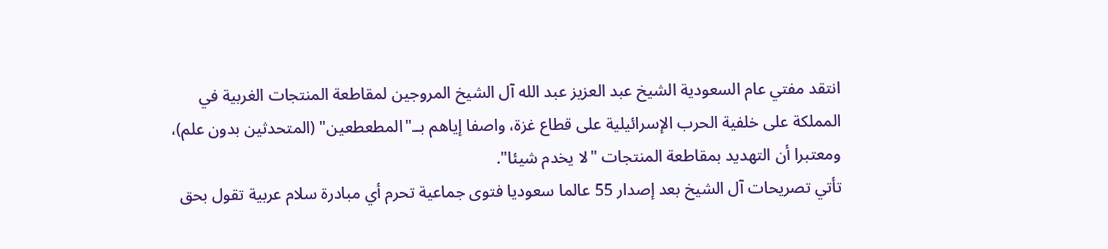انتقد مفتي عام السعودية الشيخ عبد العزيز عبد الله آل الشيخ المروجين لمقاطعة المنتجات الغربية في المملكة على خلفية الحرب الإسرائيلية على قطاع غزة، واصفا إياهم بــ"المطعطعين" (المتحدثين بدون علم)، ومعتبرا أن التهديد بمقاطعة المنتجات "لا يخدم شيئا".
تأتي تصريحات آل الشيخ بعد إصدار 55 عالما سعوديا فتوى جماعية تحرم أي مبادرة سلام عربية تقول بحق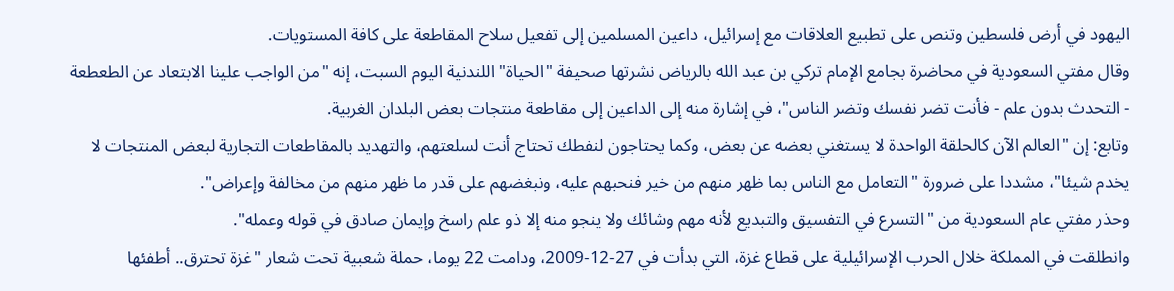اليهود في أرض فلسطين وتنص على تطبيع العلاقات مع إسرائيل، داعين المسلمين إلى تفعيل سلاح المقاطعة على كافة المستويات.
وقال مفتي السعودية في محاضرة بجامع الإمام تركي بن عبد الله بالرياض نشرتها صحيفة "الحياة" اللندنية اليوم السبت، إنه "من الواجب علينا الابتعاد عن الطعطعة - التحدث بدون علم - فأنت تضر نفسك وتضر الناس"، في إشارة منه إلى الداعين إلى مقاطعة منتجات بعض البلدان الغربية.
وتابع: إن "العالم الآن كالحلقة الواحدة لا يستغني بعضه عن بعض، وكما يحتاجون لنفطك تحتاج أنت لسلعتهم، والتهديد بالمقاطعات التجارية لبعض المنتجات لا يخدم شيئا"، مشددا على ضرورة "التعامل مع الناس بما ظهر منهم من خير فنحبهم عليه، ونبغضهم على قدر ما ظهر منهم من مخالفة وإعراض".
وحذر مفتي عام السعودية من "التسرع في التفسيق والتبديع لأنه مهم وشائك ولا ينجو منه إلا ذو علم راسخ وإيمان صادق في قوله وعمله".
وانطلقت في المملكة خلال الحرب الإسرائيلية على قطاع غزة، التي بدأت في 27-12-2009، ودامت 22 يوما، حملة شعبية تحت شعار "غزة تحترق.. أطفئها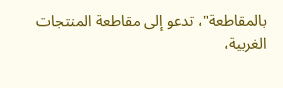بالمقاطعة"، تدعو إلى مقاطعة المنتجات الغربية،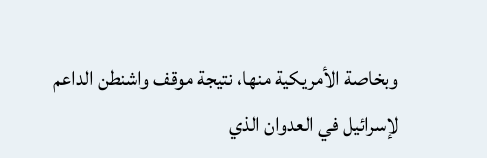وبخاصة الأمريكية منها، نتيجة موقف واشنطن الداعم لإسرائيل في العدوان الذي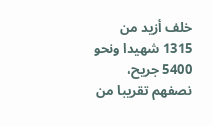خلف أزيد من 1315 شهيدا ونحو 5400 جريح، نصفهم تقريبا من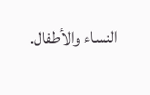النساء والأطفال.